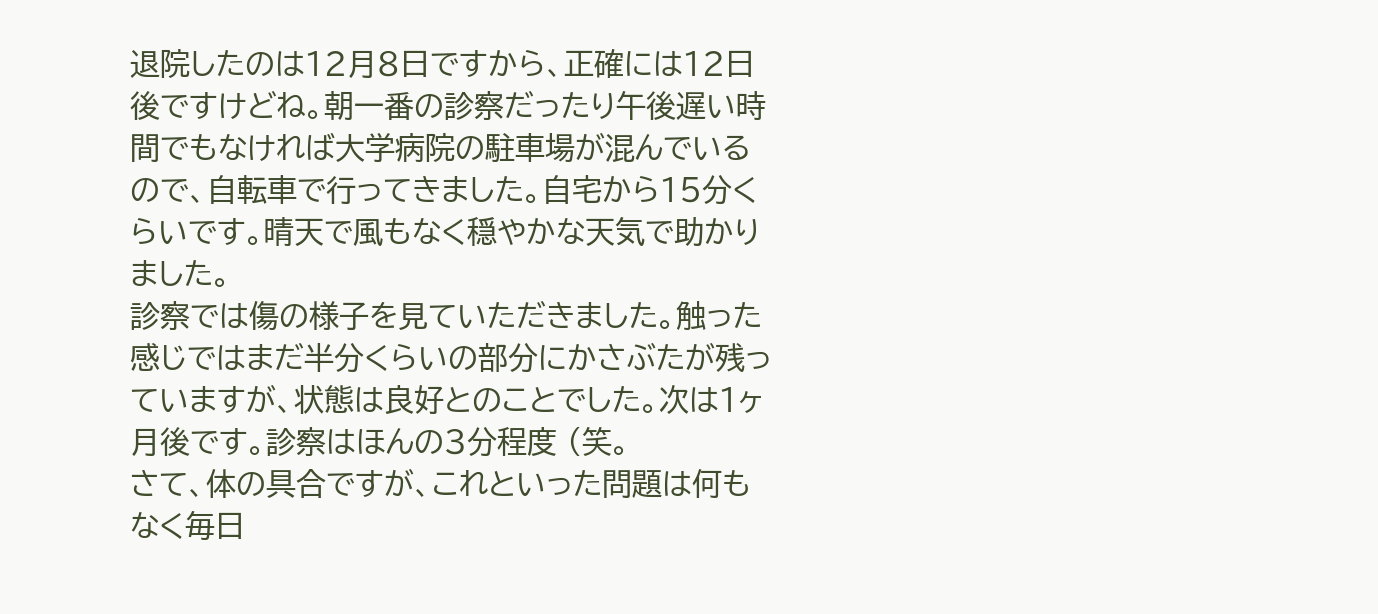退院したのは12月8日ですから、正確には12日後ですけどね。朝一番の診察だったり午後遅い時間でもなければ大学病院の駐車場が混んでいるので、自転車で行ってきました。自宅から15分くらいです。晴天で風もなく穏やかな天気で助かりました。
診察では傷の様子を見ていただきました。触った感じではまだ半分くらいの部分にかさぶたが残っていますが、状態は良好とのことでした。次は1ヶ月後です。診察はほんの3分程度 (笑。
さて、体の具合ですが、これといった問題は何もなく毎日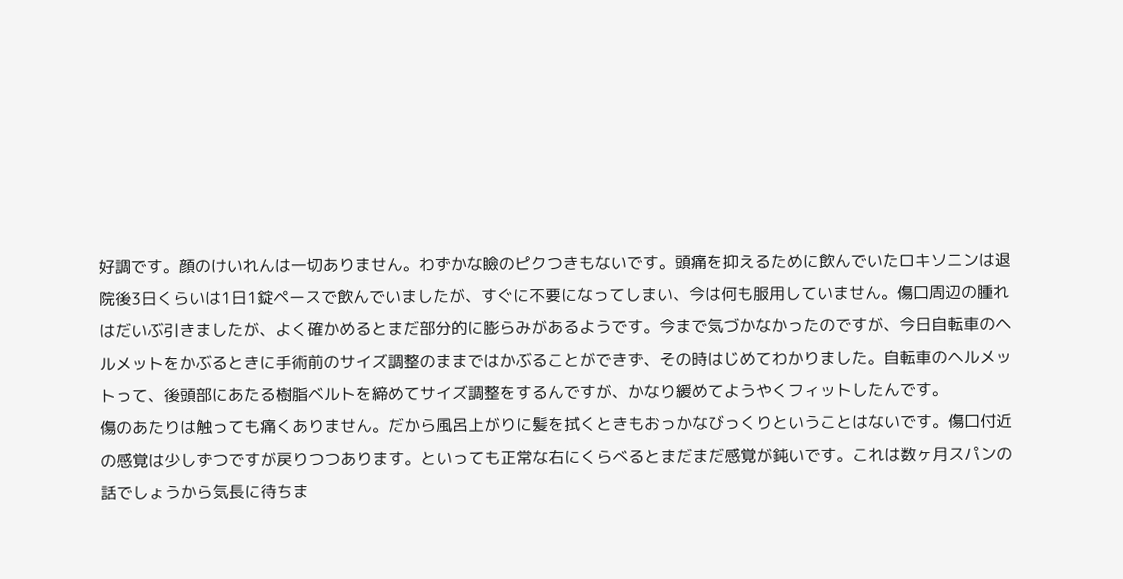好調です。顔のけいれんは一切ありません。わずかな瞼のピクつきもないです。頭痛を抑えるために飲んでいたロキソニンは退院後3日くらいは1日1錠ペースで飲んでいましたが、すぐに不要になってしまい、今は何も服用していません。傷口周辺の腫れはだいぶ引きましたが、よく確かめるとまだ部分的に膨らみがあるようです。今まで気づかなかったのですが、今日自転車のヘルメットをかぶるときに手術前のサイズ調整のままではかぶることができず、その時はじめてわかりました。自転車のヘルメットって、後頭部にあたる樹脂ベルトを締めてサイズ調整をするんですが、かなり緩めてようやくフィットしたんです。
傷のあたりは触っても痛くありません。だから風呂上がりに髪を拭くときもおっかなびっくりということはないです。傷口付近の感覚は少しずつですが戻りつつあります。といっても正常な右にくらべるとまだまだ感覚が鈍いです。これは数ヶ月スパンの話でしょうから気長に待ちま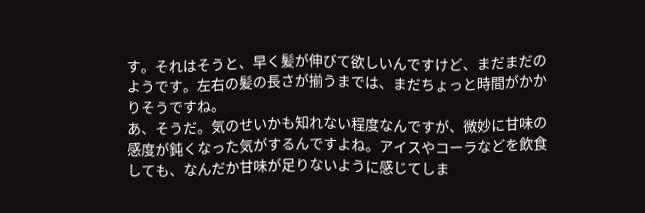す。それはそうと、早く髪が伸びて欲しいんですけど、まだまだのようです。左右の髪の長さが揃うまでは、まだちょっと時間がかかりそうですね。
あ、そうだ。気のせいかも知れない程度なんですが、微妙に甘味の感度が鈍くなった気がするんですよね。アイスやコーラなどを飲食しても、なんだか甘味が足りないように感じてしま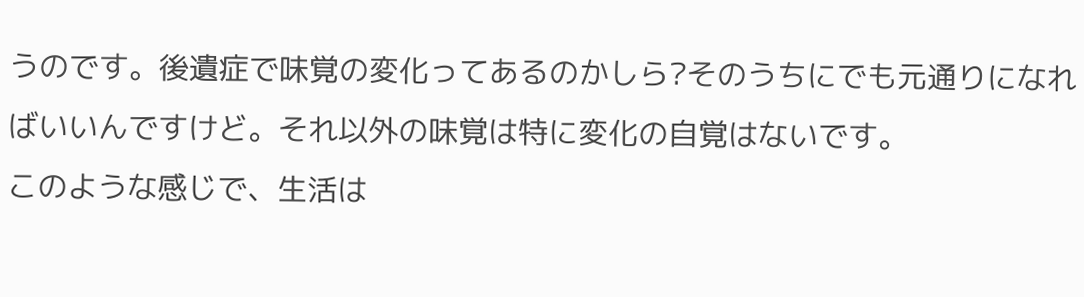うのです。後遺症で味覚の変化ってあるのかしら?そのうちにでも元通りになればいいんですけど。それ以外の味覚は特に変化の自覚はないです。
このような感じで、生活は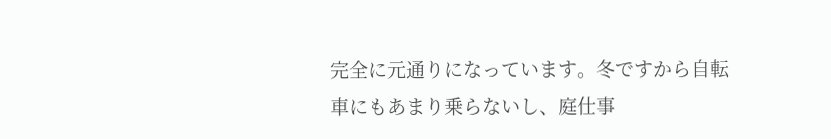完全に元通りになっています。冬ですから自転車にもあまり乗らないし、庭仕事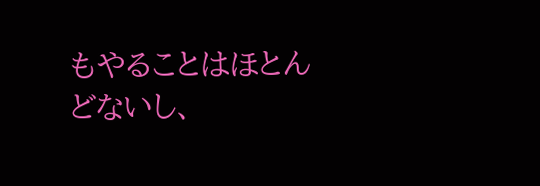もやることはほとんどないし、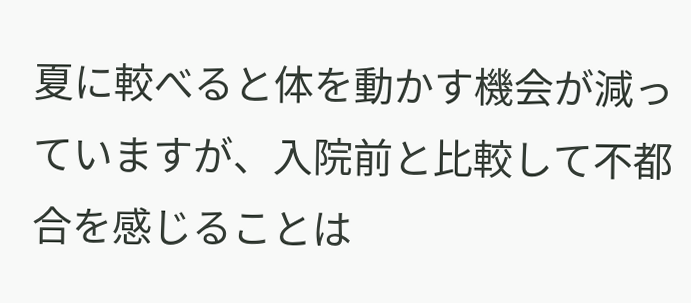夏に較べると体を動かす機会が減っていますが、入院前と比較して不都合を感じることは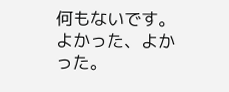何もないです。よかった、よかった。